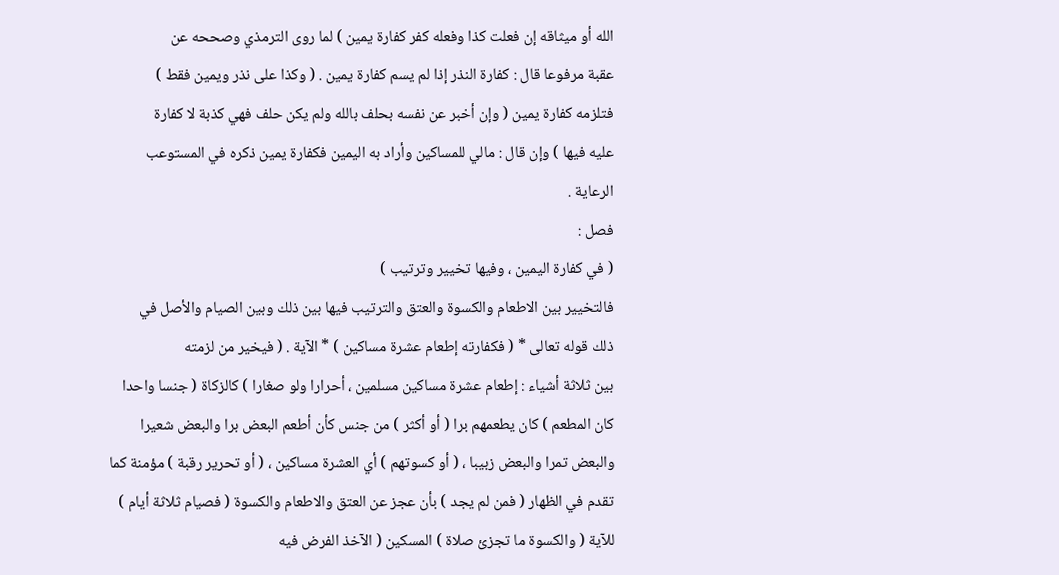الله أو ميثاقه إن فعلت كذا وفعله كفر كفارة يمين ) لما روى الترمذي وصححه عن
عقبة مرفوعا قال : كفارة النذر إذا لم يسم كفارة يمين . ( وكذا على نذر ويمين فقط )
فتلزمه كفارة يمين ( وإن أخبر عن نفسه بحلف بالله ولم يكن حلف فهي كذبة لا كفارة
عليه فيها ) وإن قال : مالي للمساكين وأراد به اليمين فكفارة يمين ذكره في المستوعب
الرعاية .
فصل :
( في كفارة اليمين ، وفيها تخيير وترتيب )
فالتخيير بين الاطعام والكسوة والعتق والترتيب فيها بين ذلك وبين الصيام والأصل في
ذلك قوله تعالى * ( فكفارته إطعام عشرة مساكين ) * الآية . ( فيخير من لزمته
بين ثلاثة أشياء : إطعام عشرة مساكين مسلمين ، أحرارا ولو صغارا ) كالزكاة ( جنسا واحدا
كان المطعم ) كان يطعمهم برا ( أو أكثر ) من جنس كأن أطعم البعض برا والبعض شعيرا
والبعض تمرا والبعض زبيبا ، ( أو كسوتهم ) أي العشرة مساكين ، ( أو تحرير رقبة ) مؤمنة كما
تقدم في الظهار ( فمن لم يجد ) بأن عجز عن العتق والاطعام والكسوة ( فصيام ثلاثة أيام )
للآية ( والكسوة ما تجزئ صلاة ) المسكين ( الآخذ الفرض فيه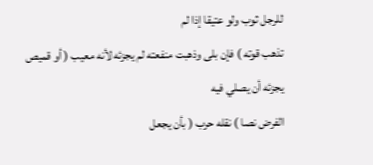للرجل ثوب ولو عتيقا إذا لم
تذهب قوته ) فإن بلى وذهبت منفعته لم يجزئه لأنه معيب ( أو قميص يجزئه أن يصلي فيه
الفرض نصا ) نقله حرب ( بأن يجعل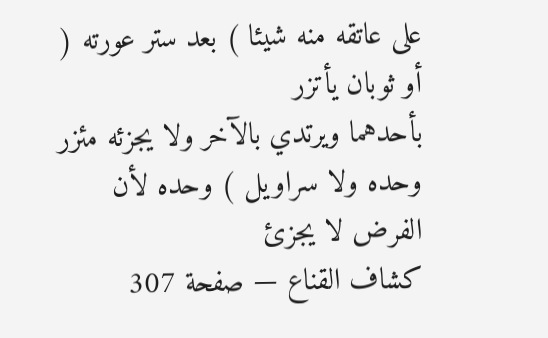على عاتقه منه شيئا ) بعد ستر عورته ( أو ثوبان يأتزر
بأحدهما ويرتدي بالآخر ولا يجزئه مئزر وحده ولا سراويل ) وحده لأن الفرض لا يجزئ
كشاف القناع — صفحة 307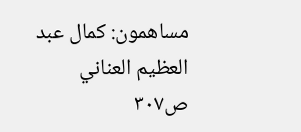مساهمون: كمال عبد العظيم العناني
ص٣٠٧